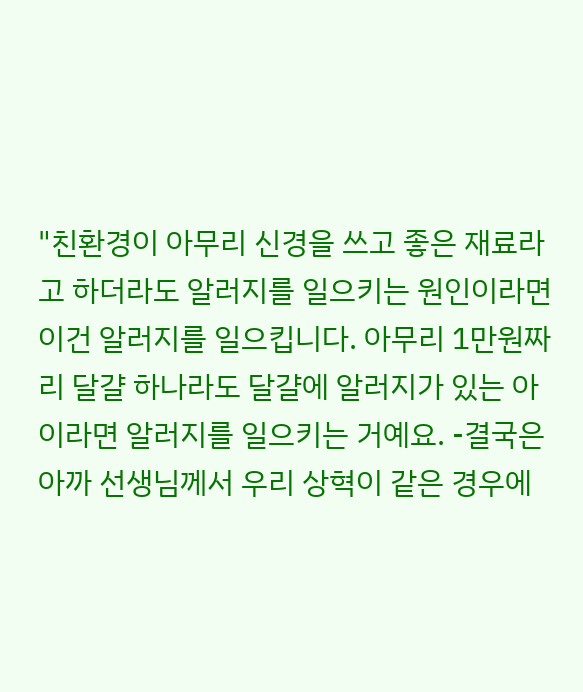"친환경이 아무리 신경을 쓰고 좋은 재료라고 하더라도 알러지를 일으키는 원인이라면 이건 알러지를 일으킵니다. 아무리 1만원짜리 달걀 하나라도 달걀에 알러지가 있는 아이라면 알러지를 일으키는 거예요. -결국은 아까 선생님께서 우리 상혁이 같은 경우에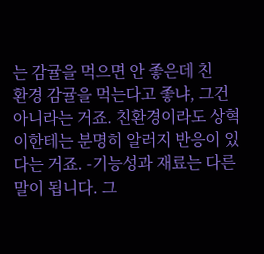는 감귤을 먹으면 안 좋은데 친
환경 감귤을 먹는다고 좋냐, 그건 아니라는 거죠. 친환경이라도 상혁이한테는 분명히 알러지 반응이 있다는 거죠. -기능성과 재료는 다른 말이 됩니다. 그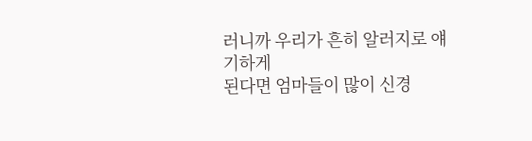러니까 우리가 흔히 알러지로 얘기하게
된다면 엄마들이 많이 신경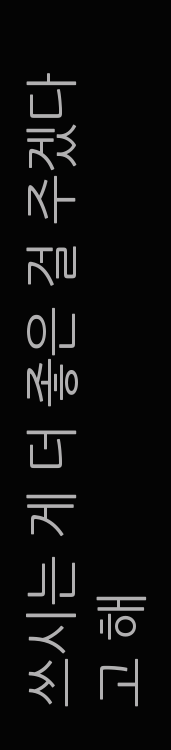쓰시는 게 더 좋은 걸 주겠다고 해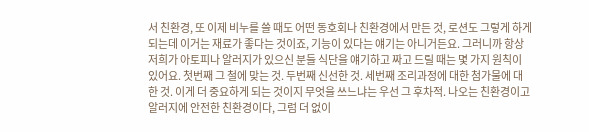서 친환경, 또 이제 비누를 쓸 때도 어떤 동호회나 친환경에서 만든 것, 로션도 그렇게 하게 되는데 이거는 재료가 좋다는 것이죠, 기능이 있다는 얘기는 아니거든요. 그러니까 항상 저희가 아토피나 알러지가 있으신 분들 식단을 얘기하고 짜고 드릴 때는 몇 가지 원칙이 있어요. 첫번째 그 철에 맞는 것. 두번째 신선한 것. 세번째 조리과정에 대한 첨가물에 대한 것. 이게 더 중요하게 되는 것이지 무엇을 쓰느냐는 우선 그 후차적. 나오는 친환경이고 알러지에 안전한 친환경이다, 그럼 더 없이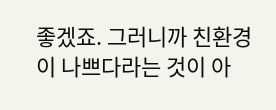좋겠죠. 그러니까 친환경이 나쁘다라는 것이 아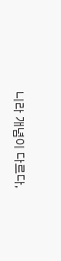니라 개념이 다르다,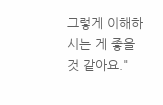그렇게 이해하시는 게 좋을 것 같아요."